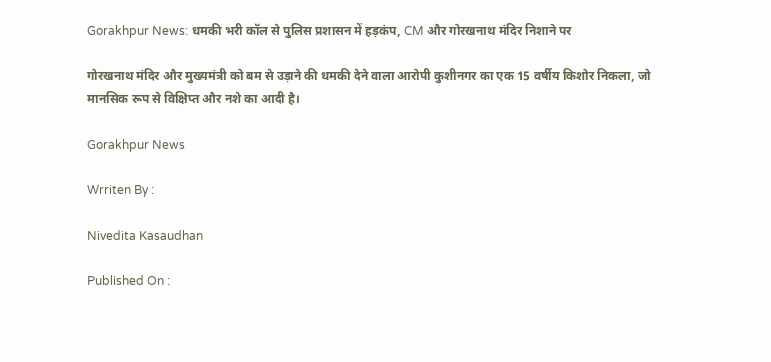Gorakhpur News: धमकी भरी कॉल से पुलिस प्रशासन में हड़कंप, CM और गोरखनाथ मंदिर निशाने पर

गोरखनाथ मंदिर और मुख्यमंत्री को बम से उड़ाने की धमकी देने वाला आरोपी कुशीनगर का एक 15 वर्षीय किशोर निकला, जो मानसिक रूप से विक्षिप्त और नशे का आदी है।

Gorakhpur News

Wrriten By :

Nivedita Kasaudhan

Published On :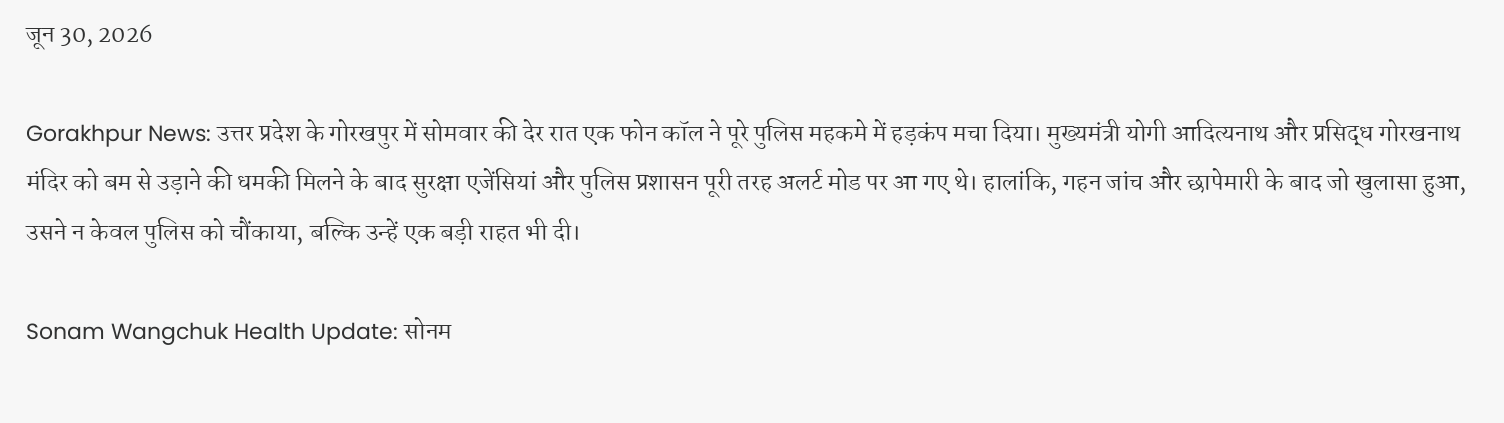जून 30, 2026

Gorakhpur News: उत्तर प्रदेश के गोरखपुर में सोमवार की देर रात एक फोन कॉल ने पूरे पुलिस महकमे में हड़कंप मचा दिया। मुख्यमंत्री योगी आदित्यनाथ और प्रसिद्ध गोरखनाथ मंदिर को बम से उड़ाने की धमकी मिलने के बाद सुरक्षा एजेंसियां और पुलिस प्रशासन पूरी तरह अलर्ट मोड पर आ गए थे। हालांकि, गहन जांच और छापेमारी के बाद जो खुलासा हुआ, उसने न केवल पुलिस को चौंकाया, बल्कि उन्हें एक बड़ी राहत भी दी।

Sonam Wangchuk Health Update: सोनम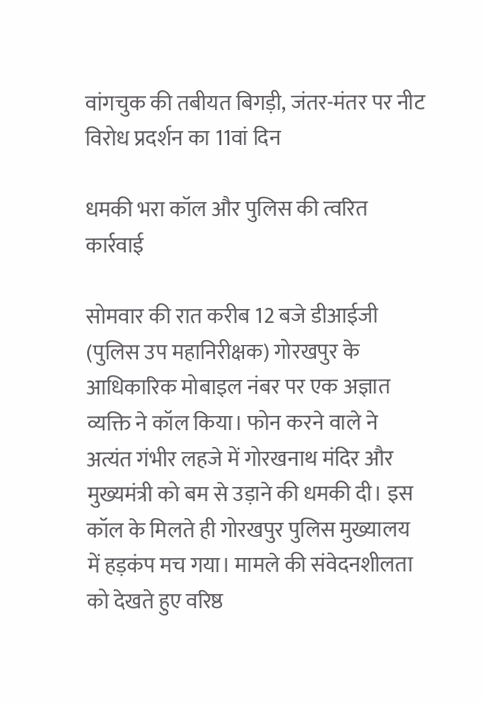वांगचुक की तबीयत बिगड़ी, जंतर-मंतर पर नीट विरोध प्रदर्शन का 11वां दिन

धमकी भरा कॉल और पुलिस की त्वरित कार्रवाई

सोमवार की रात करीब 12 बजे डीआईजी (पुलिस उप महानिरीक्षक) गोरखपुर के आधिकारिक मोबाइल नंबर पर एक अज्ञात व्यक्ति ने कॉल किया। फोन करने वाले ने अत्यंत गंभीर लहजे में गोरखनाथ मंदिर और मुख्यमंत्री को बम से उड़ाने की धमकी दी। इस कॉल के मिलते ही गोरखपुर पुलिस मुख्यालय में हड़कंप मच गया। मामले की संवेदनशीलता को देखते हुए वरिष्ठ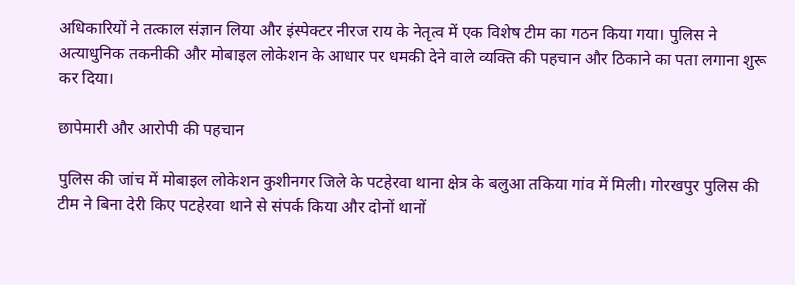अधिकारियों ने तत्काल संज्ञान लिया और इंस्पेक्टर नीरज राय के नेतृत्व में एक विशेष टीम का गठन किया गया। पुलिस ने अत्याधुनिक तकनीकी और मोबाइल लोकेशन के आधार पर धमकी देने वाले व्यक्ति की पहचान और ठिकाने का पता लगाना शुरू कर दिया।

छापेमारी और आरोपी की पहचान

पुलिस की जांच में मोबाइल लोकेशन कुशीनगर जिले के पटहेरवा थाना क्षेत्र के बलुआ तकिया गांव में मिली। गोरखपुर पुलिस की टीम ने बिना देरी किए पटहेरवा थाने से संपर्क किया और दोनों थानों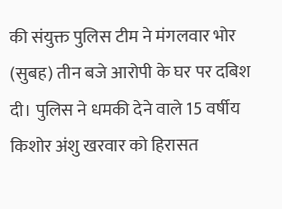की संयुक्त पुलिस टीम ने मंगलवार भोर (सुबह) तीन बजे आरोपी के घर पर दबिश दी। पुलिस ने धमकी देने वाले 15 वर्षीय किशोर अंशु खरवार को हिरासत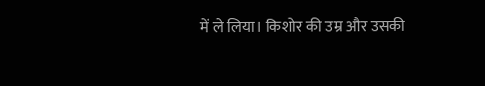में ले लिया। किशोर की उम्र और उसकी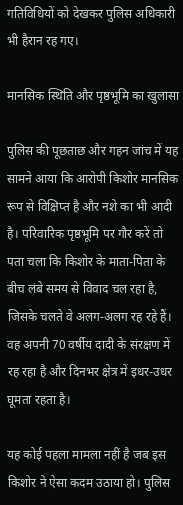गतिविधियों को देखकर पुलिस अधिकारी भी हैरान रह गए।

मानसिक स्थिति और पृष्ठभूमि का खुलासा

पुलिस की पूछताछ और गहन जांच में यह सामने आया कि आरोपी किशोर मानसिक रूप से विक्षिप्त है और नशे का भी आदी है। परिवारिक पृष्ठभूमि पर गौर करें तो पता चला कि किशोर के माता-पिता के बीच लंबे समय से विवाद चल रहा है, जिसके चलते वे अलग-अलग रह रहे हैं। वह अपनी 70 वर्षीय दादी के संरक्षण में रह रहा है और दिनभर क्षेत्र में इधर-उधर घूमता रहता है।

यह कोई पहला मामला नहीं है जब इस किशोर ने ऐसा कदम उठाया हो। पुलिस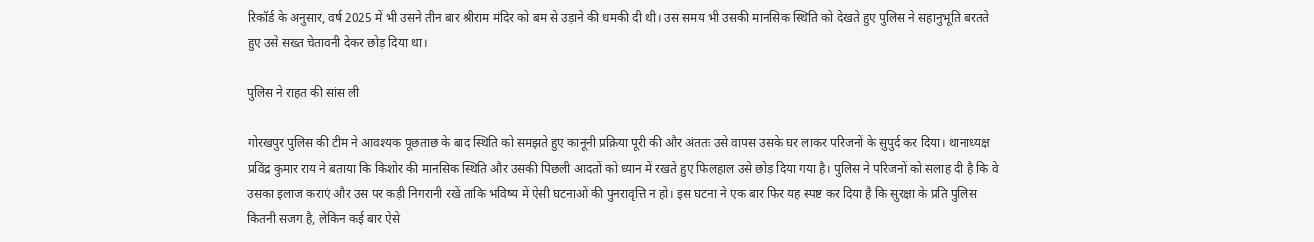रिकॉर्ड के अनुसार, वर्ष 2025 में भी उसने तीन बार श्रीराम मंदिर को बम से उड़ाने की धमकी दी थी। उस समय भी उसकी मानसिक स्थिति को देखते हुए पुलिस ने सहानुभूति बरतते हुए उसे सख्त चेतावनी देकर छोड़ दिया था।

पुलिस ने राहत की सांस ली

गोरखपुर पुलिस की टीम ने आवश्यक पूछताछ के बाद स्थिति को समझते हुए कानूनी प्रक्रिया पूरी की और अंततः उसे वापस उसके घर लाकर परिजनों के सुपुर्द कर दिया। थानाध्यक्ष प्रविंद्र कुमार राय ने बताया कि किशोर की मानसिक स्थिति और उसकी पिछली आदतों को ध्यान में रखते हुए फिलहाल उसे छोड़ दिया गया है। पुलिस ने परिजनों को सलाह दी है कि वे उसका इलाज कराएं और उस पर कड़ी निगरानी रखें ताकि भविष्य में ऐसी घटनाओं की पुनरावृत्ति न हो। इस घटना ने एक बार फिर यह स्पष्ट कर दिया है कि सुरक्षा के प्रति पुलिस कितनी सजग है, लेकिन कई बार ऐसे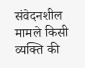संवेदनशील मामले किसी व्यक्ति की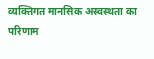व्यक्तिगत मानसिक अस्वस्थता का परिणाम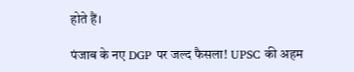होते हैं।

पंजाब के नए DGP पर जल्द फैसला! UPSC की अहम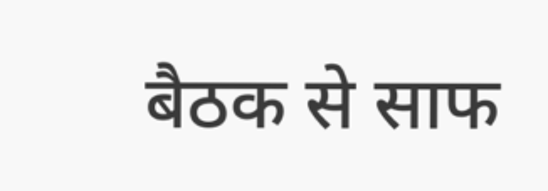बैठक से साफ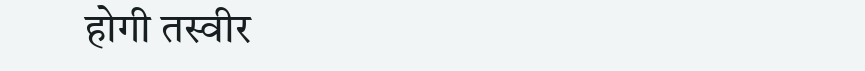होगी तस्वीर